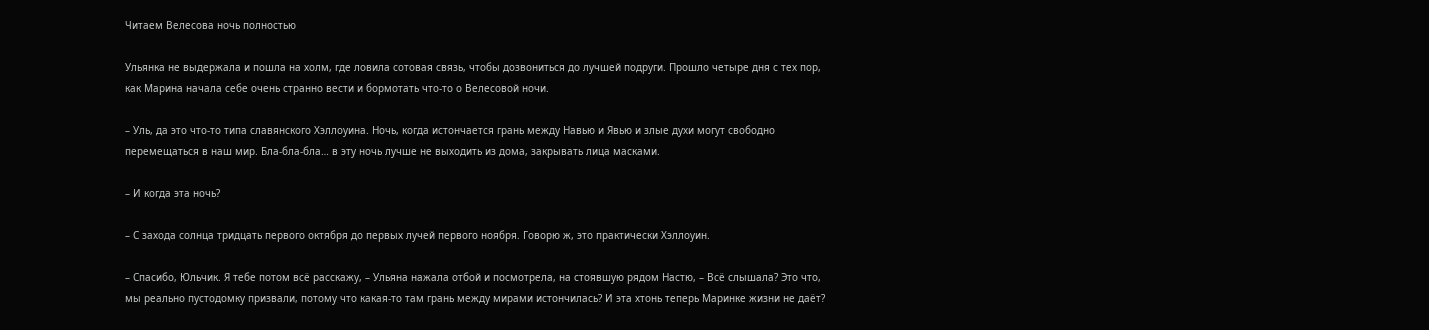Читаем Велесова ночь полностью

Ульянка не выдержала и пошла на холм, где ловила сотовая связь, чтобы дозвониться до лучшей подруги. Прошло четыре дня с тех пор, как Марина начала себе очень странно вести и бормотать что-то о Велесовой ночи.

– Уль, да это что-то типа славянского Хэллоуина. Ночь, когда истончается грань между Навью и Явью и злые духи могут свободно перемещаться в наш мир. Бла-бла-бла… в эту ночь лучше не выходить из дома, закрывать лица масками.

– И когда эта ночь?

– С захода солнца тридцать первого октября до первых лучей первого ноября. Говорю ж, это практически Хэллоуин.

– Спасибо, Юльчик. Я тебе потом всё расскажу, – Ульяна нажала отбой и посмотрела, на стоявшую рядом Настю, – Всё слышала? Это что, мы реально пустодомку призвали, потому что какая-то там грань между мирами истончилась? И эта хтонь теперь Маринке жизни не даёт?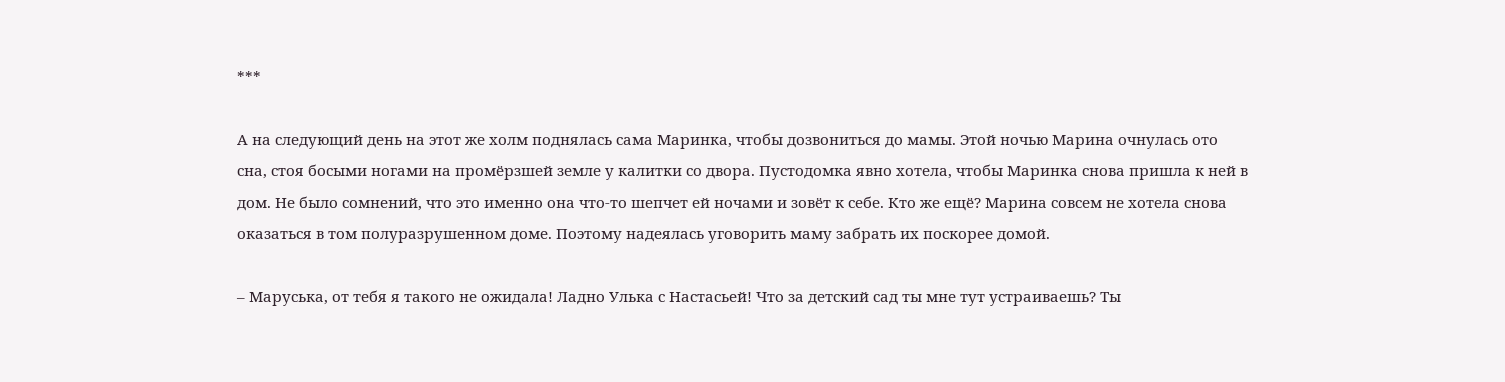***

А на следующий день на этот же холм поднялась сама Маринка, чтобы дозвониться до мамы. Этой ночью Марина очнулась ото сна, стоя босыми ногами на промёрзшей земле у калитки со двора. Пустодомка явно хотела, чтобы Маринка снова пришла к ней в дом. Не было сомнений, что это именно она что-то шепчет ей ночами и зовёт к себе. Кто же ещё? Марина совсем не хотела снова оказаться в том полуразрушенном доме. Поэтому надеялась уговорить маму забрать их поскорее домой.

– Маруська, от тебя я такого не ожидала! Ладно Улька с Настасьей! Что за детский сад ты мне тут устраиваешь? Ты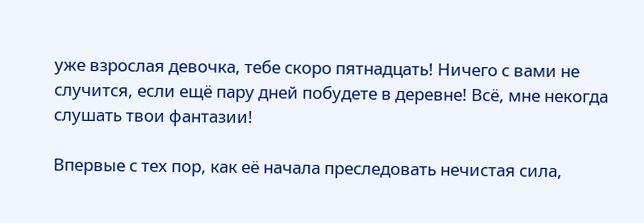уже взрослая девочка, тебе скоро пятнадцать! Ничего с вами не случится, если ещё пару дней побудете в деревне! Всё, мне некогда слушать твои фантазии!

Впервые с тех пор, как её начала преследовать нечистая сила,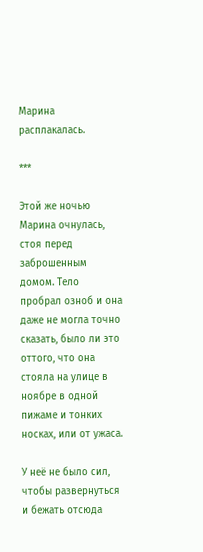Марина расплакалась.

***

Этой же ночью Марина очнулась, стоя перед заброшенным домом. Тело пробрал озноб и она даже не могла точно сказать, было ли это оттого, что она стояла на улице в ноябре в одной пижаме и тонких носках, или от ужаса.

У неё не было сил, чтобы развернуться и бежать отсюда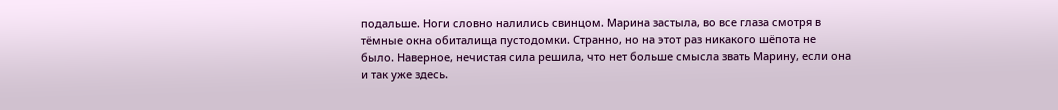подальше. Ноги словно налились свинцом. Марина застыла, во все глаза смотря в тёмные окна обиталища пустодомки. Странно, но на этот раз никакого шёпота не было. Наверное, нечистая сила решила, что нет больше смысла звать Марину, если она и так уже здесь.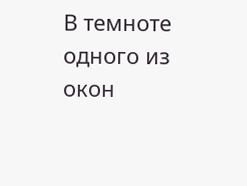В темноте одного из окон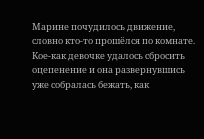Марине почудилось движение, словно кто-то прошёлся по комнате. Кое-как девочке удалось сбросить оцепенение и она развернувшись уже собралась бежать, как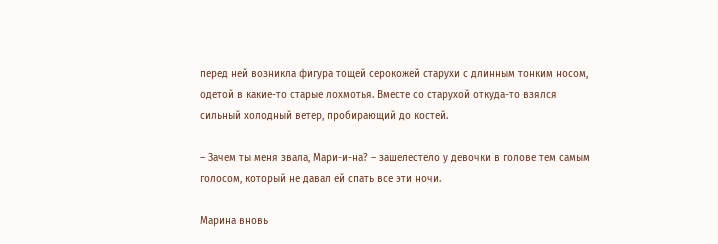перед ней возникла фигура тощей серокожей старухи с длинным тонким носом, одетой в какие-то старые лохмотья. Вместе со старухой откуда-то взялся сильный холодный ветер, пробирающий до костей.

– Зачем ты меня звала, Мари-и-на? – зашелестело у девочки в голове тем самым голосом, который не давал ей спать все эти ночи.

Марина вновь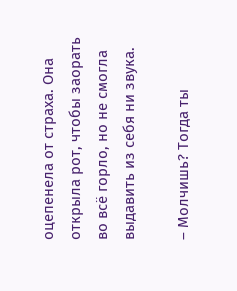оцепенела от страха. Она открыла рот, чтобы заорать во всё горло, но не смогла выдавить из себя ни звука.

– Молчишь? Тогда ты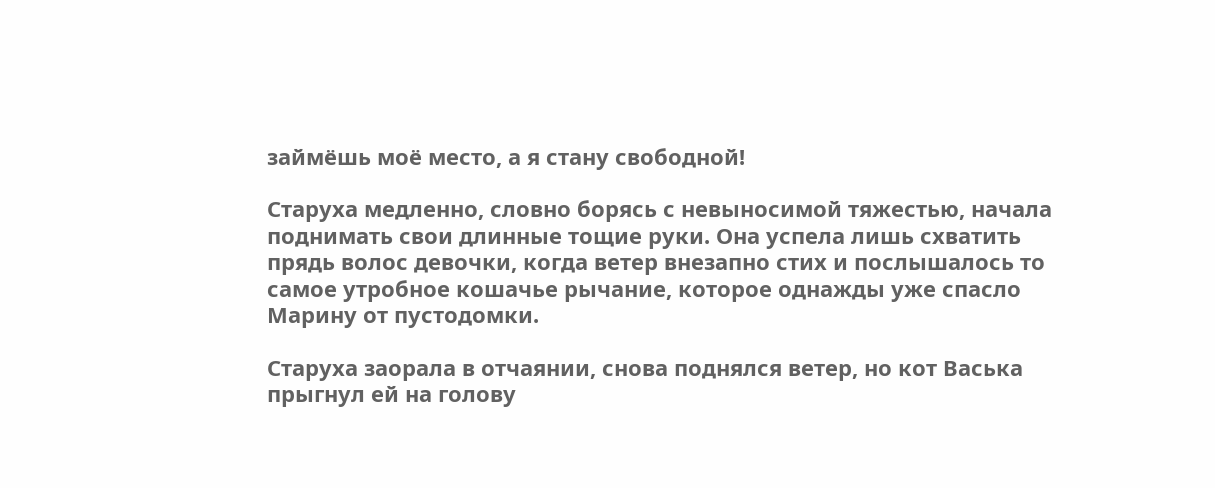займёшь моё место, а я стану свободной!

Старуха медленно, словно борясь с невыносимой тяжестью, начала поднимать свои длинные тощие руки. Она успела лишь схватить прядь волос девочки, когда ветер внезапно стих и послышалось то самое утробное кошачье рычание, которое однажды уже спасло Марину от пустодомки.

Старуха заорала в отчаянии, снова поднялся ветер, но кот Васька прыгнул ей на голову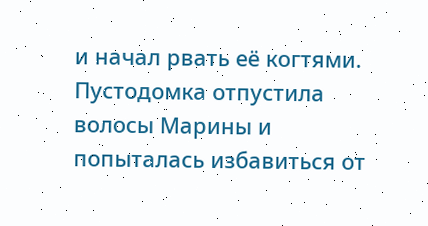и начал рвать её когтями. Пустодомка отпустила волосы Марины и попыталась избавиться от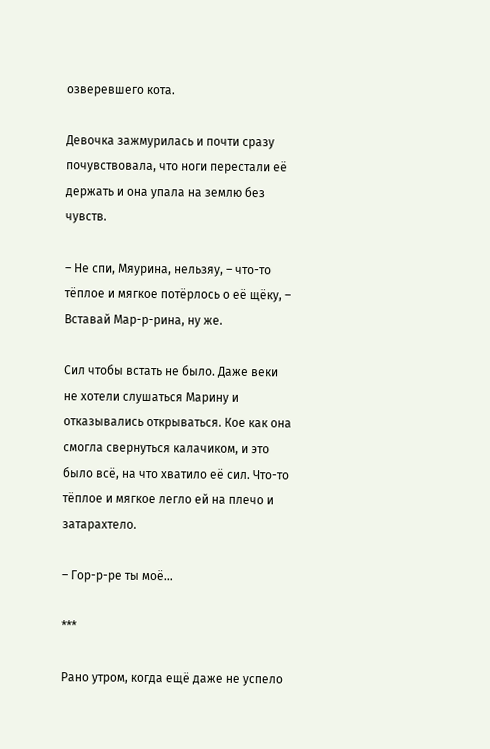озверевшего кота.

Девочка зажмурилась и почти сразу почувствовала, что ноги перестали её держать и она упала на землю без чувств.

– Не спи, Мяурина, нельзяу, – что-то тёплое и мягкое потёрлось о её щёку, – Вставай Мар-р-рина, ну же.

Сил чтобы встать не было. Даже веки не хотели слушаться Марину и отказывались открываться. Кое как она смогла свернуться калачиком, и это было всё, на что хватило её сил. Что-то тёплое и мягкое легло ей на плечо и затарахтело.

– Гор-р-ре ты моё…

***

Рано утром, когда ещё даже не успело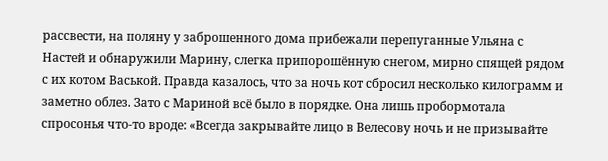рассвести, на поляну у заброшенного дома прибежали перепуганные Ульяна с Настей и обнаружили Марину, слегка припорошённую снегом, мирно спящей рядом с их котом Васькой. Правда казалось, что за ночь кот сбросил несколько килограмм и заметно облез. Зато с Мариной всё было в порядке. Она лишь пробормотала спросонья что-то вроде: «Всегда закрывайте лицо в Велесову ночь и не призывайте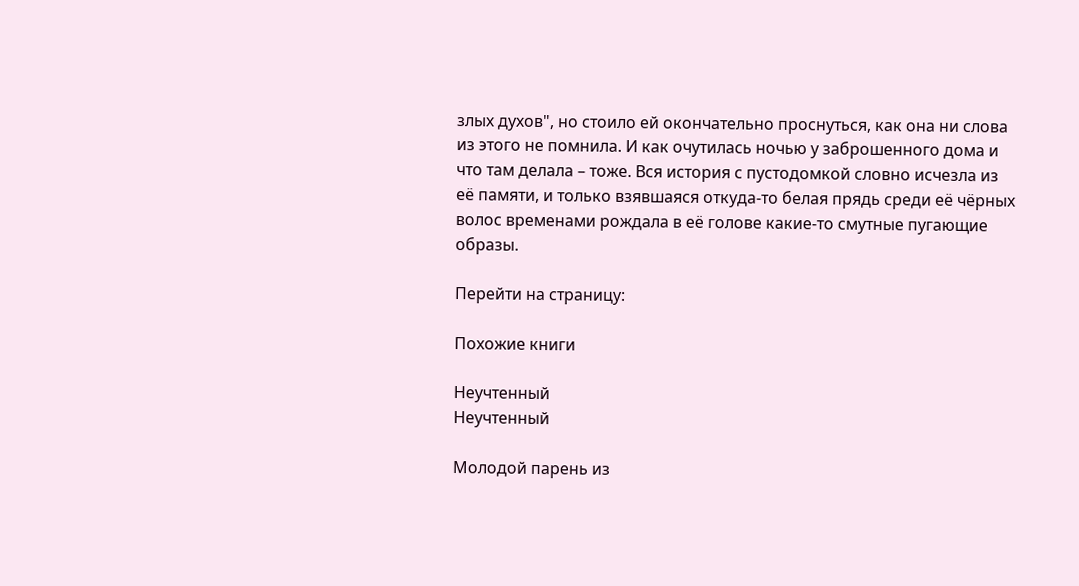злых духов", но стоило ей окончательно проснуться, как она ни слова из этого не помнила. И как очутилась ночью у заброшенного дома и что там делала – тоже. Вся история с пустодомкой словно исчезла из её памяти, и только взявшаяся откуда-то белая прядь среди её чёрных волос временами рождала в её голове какие-то смутные пугающие образы.

Перейти на страницу:

Похожие книги

Неучтенный
Неучтенный

Молодой парень из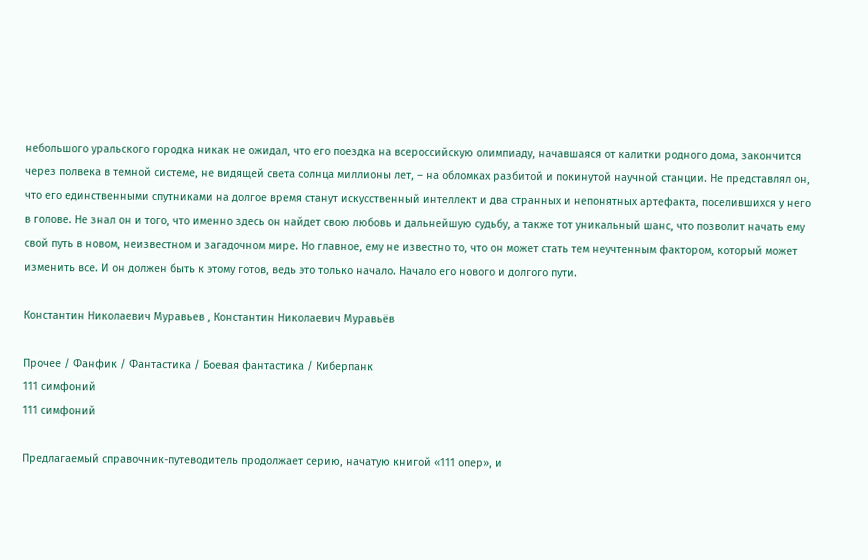небольшого уральского городка никак не ожидал, что его поездка на всероссийскую олимпиаду, начавшаяся от калитки родного дома, закончится через полвека в темной системе, не видящей света солнца миллионы лет, – на обломках разбитой и покинутой научной станции. Не представлял он, что его единственными спутниками на долгое время станут искусственный интеллект и два странных и непонятных артефакта, поселившихся у него в голове. Не знал он и того, что именно здесь он найдет свою любовь и дальнейшую судьбу, а также тот уникальный шанс, что позволит начать ему свой путь в новом, неизвестном и загадочном мире. Но главное, ему не известно то, что он может стать тем неучтенным фактором, который может изменить все. И он должен быть к этому готов, ведь это только начало. Начало его нового и долгого пути.

Константин Николаевич Муравьев , Константин Николаевич Муравьёв

Прочее / Фанфик / Фантастика / Боевая фантастика / Киберпанк
111 симфоний
111 симфоний

Предлагаемый справочник-путеводитель продолжает серию, начатую книгой «111 опер», и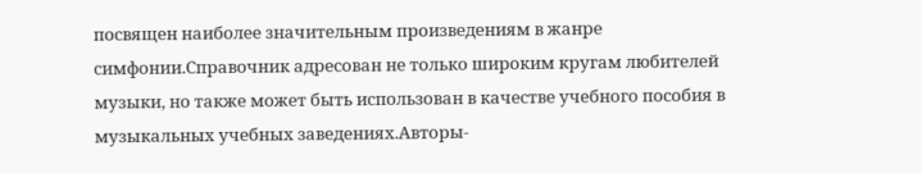посвящен наиболее значительным произведениям в жанре симфонии.Справочник адресован не только широким кругам любителей музыки, но также может быть использован в качестве учебного пособия в музыкальных учебных заведениях.Авторы-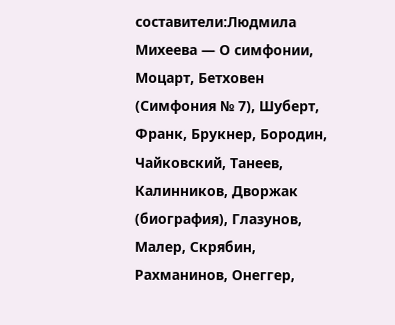составители:Людмила Михеева — О симфонии, Моцарт, Бетховен (Симфония № 7), Шуберт, Франк, Брукнер, Бородин, Чайковский, Танеев, Калинников, Дворжак (биография), Глазунов, Малер, Скрябин, Рахманинов, Онеггер,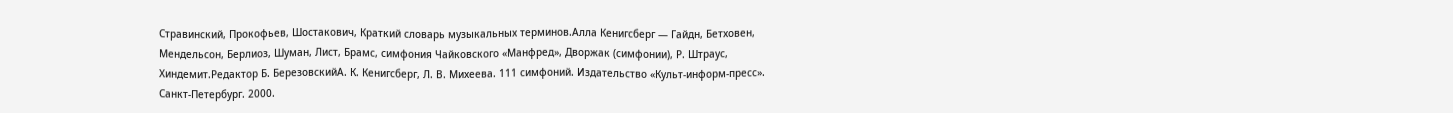Стравинский, Прокофьев, Шостакович, Краткий словарь музыкальных терминов.Алла Кенигсберг — Гайдн, Бетховен, Мендельсон, Берлиоз, Шуман, Лист, Брамс, симфония Чайковского «Манфред», Дворжак (симфонии), Р. Штраус, Хиндемит.Редактор Б. БерезовскийА. К. Кенигсберг, Л. В. Михеева. 111 симфоний. Издательство «Культ-информ-пресс». Санкт-Петербург. 2000.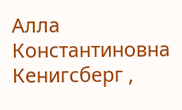Алла Константиновна Кенигсберг ,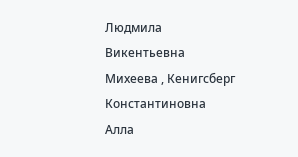Людмила Викентьевна Михеева , Кенигсберг Константиновна Алла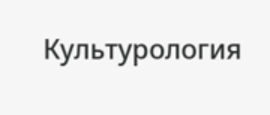Культурология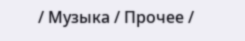/ Музыка / Прочее /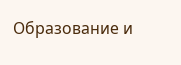Образование и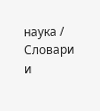наука / Словари и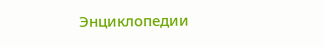Энциклопедии